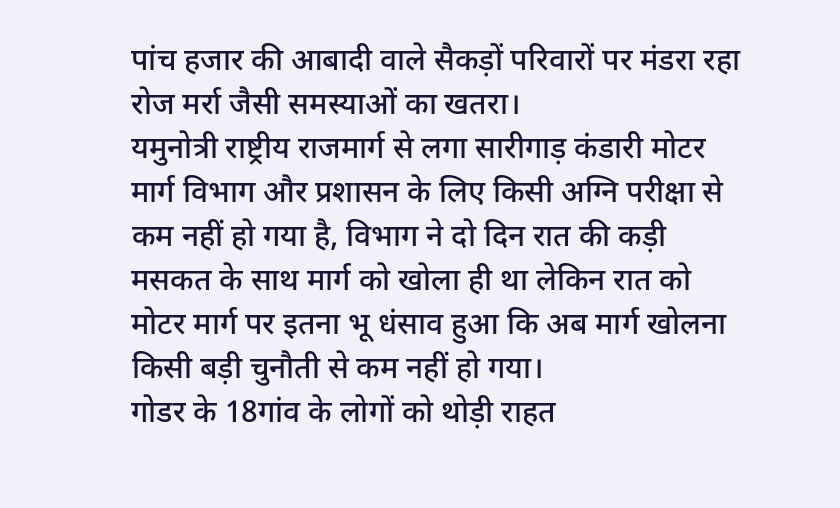पांच हजार की आबादी वाले सैकड़ों परिवारों पर मंडरा रहा रोज मर्रा जैसी समस्याओं का खतरा।
यमुनोत्री राष्ट्रीय राजमार्ग से लगा सारीगाड़ कंडारी मोटर मार्ग विभाग और प्रशासन के लिए किसी अग्नि परीक्षा से कम नहीं हो गया है, विभाग ने दो दिन रात की कड़ी मसकत के साथ मार्ग को खोला ही था लेकिन रात को मोटर मार्ग पर इतना भू धंसाव हुआ कि अब मार्ग खोलना किसी बड़ी चुनौती से कम नहीं हो गया।
गोडर के 18गांव के लोगों को थोड़ी राहत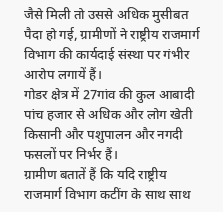जैसे मिली तो उससे अधिक मुसीबत पैदा हो गई, ग्रामीणों ने राष्ट्रीय राजमार्ग विभाग की कार्यदाई संस्था पर गंभीर आरोप लगायें हैं।
गोडर क्षेत्र में 27गांव की कुल आबादी पांच हजार से अधिक और लोग खेती किसानी और पशुपालन और नगदी फसलों पर निर्भर हैं।
ग्रामीण बतातें हैं कि यदि राष्ट्रीय राजमार्ग विभाग कटींग के साथ साथ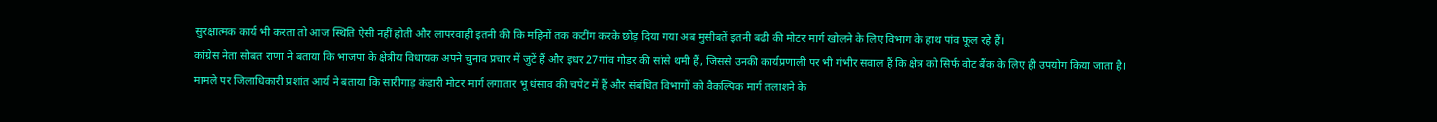सुरक्षात्मक कार्य भी करता तो आज स्थिति ऐसी नहीं होती और लापरवाही इतनी की कि महिनों तक कटींग करके छोड़ दिया गया अब मुसीबतें इतनी बढी की मोटर मार्ग खोलने के लिए विभाग के हाथ पांव फूल रहे हैं।
कांग्रेस नेता सोबत राणा ने बताया कि भाजपा के क्षेत्रीय विधायक अपने चुनाव प्रचार में जुटें हैं और इधर 27गांव गोडर की सांसे थमी हैं, जिससे उनकी कार्यप्रणाली पर भी गंभीर सवाल हैं कि क्षेत्र को सिर्फ वोट बैंक के लिए ही उपयोग किया जाता है।
मामले पर जिलाधिकारी प्रशांत आर्य ने बताया कि सारीगाड़ कंडारी मोटर मार्ग लगातार भू धंसाव की चपेट में हैं और संबंधित विभागों को वैकल्पिक मार्ग तलाशने के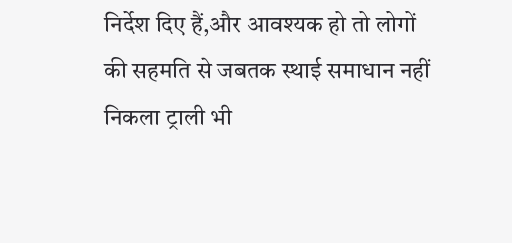निर्देश दिए हैं,और आवश्यक हो तो लोगों की सहमति से जबतक स्थाई समाधान नहीं निकला ट्राली भी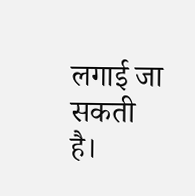लगाई जा सकती है।